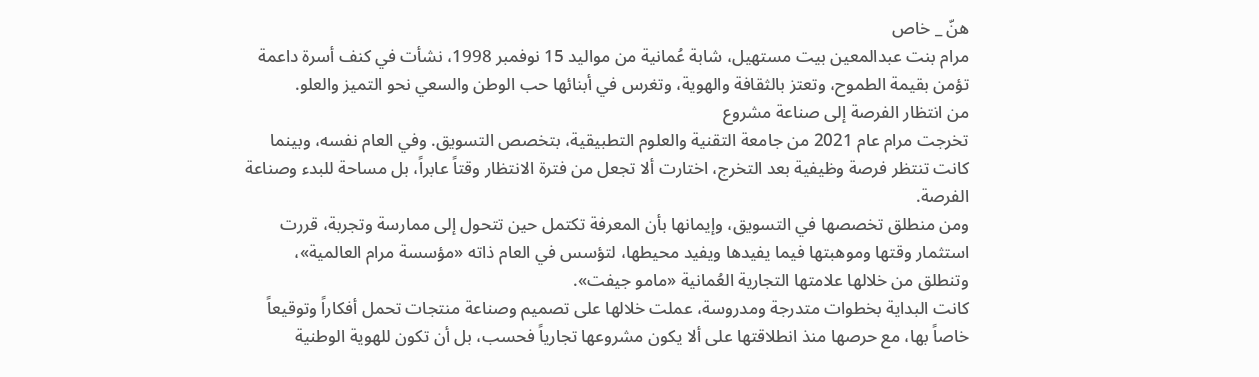هنّ _ خاص
مرام بنت عبدالمعين بيت مستهيل، شابة عُمانية من مواليد 15 نوفمبر 1998، نشأت في كنف أسرة داعمة تؤمن بقيمة الطموح، وتعتز بالثقافة والهوية، وتغرس في أبنائها حب الوطن والسعي نحو التميز والعلو.
من انتظار الفرصة إلى صناعة مشروع
تخرجت مرام عام 2021 من جامعة التقنية والعلوم التطبيقية، بتخصص التسويق. وفي العام نفسه، وبينما كانت تنتظر فرصة وظيفية بعد التخرج، اختارت ألا تجعل من فترة الانتظار وقتاً عابراً، بل مساحة للبدء وصناعة الفرصة.
ومن منطلق تخصصها في التسويق، وإيمانها بأن المعرفة تكتمل حين تتحول إلى ممارسة وتجربة، قررت استثمار وقتها وموهبتها فيما يفيدها ويفيد محيطها، لتؤسس في العام ذاته «مؤسسة مرام العالمية»، وتنطلق من خلالها علامتها التجارية العُمانية «مامو جيفت».
كانت البداية بخطوات متدرجة ومدروسة، عملت خلالها على تصميم وصناعة منتجات تحمل أفكاراً وتوقيعاً خاصاً بها، مع حرصها منذ انطلاقتها على ألا يكون مشروعها تجارياً فحسب، بل أن تكون للهوية الوطنية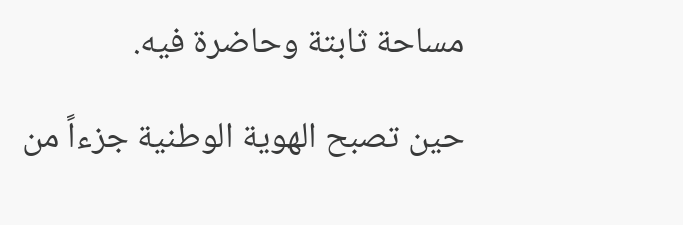مساحة ثابتة وحاضرة فيه.

حين تصبح الهوية الوطنية جزءاً من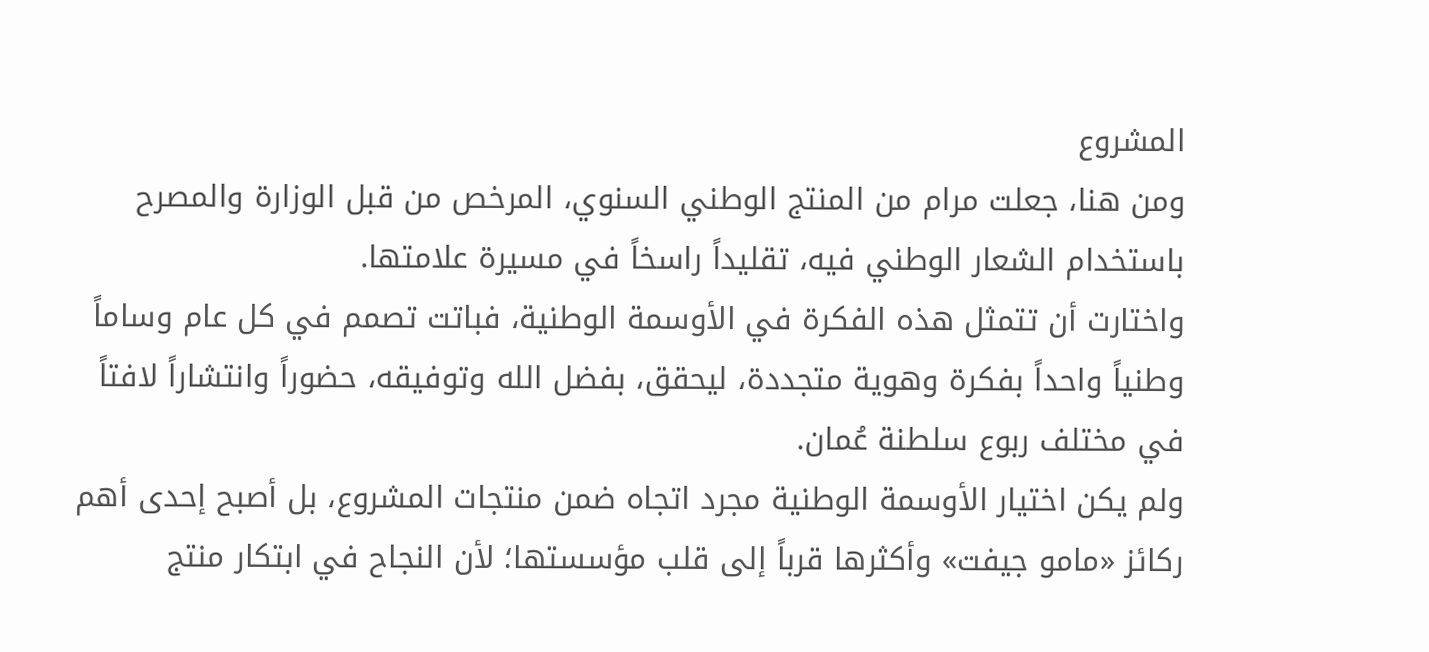المشروع
ومن هنا، جعلت مرام من المنتج الوطني السنوي، المرخص من قبل الوزارة والمصرح باستخدام الشعار الوطني فيه، تقليداً راسخاً في مسيرة علامتها.
واختارت أن تتمثل هذه الفكرة في الأوسمة الوطنية، فباتت تصمم في كل عام وساماً وطنياً واحداً بفكرة وهوية متجددة، ليحقق، بفضل الله وتوفيقه، حضوراً وانتشاراً لافتاً في مختلف ربوع سلطنة عُمان.
ولم يكن اختيار الأوسمة الوطنية مجرد اتجاه ضمن منتجات المشروع، بل أصبح إحدى أهم ركائز «مامو جيفت» وأكثرها قرباً إلى قلب مؤسستها؛ لأن النجاح في ابتكار منتج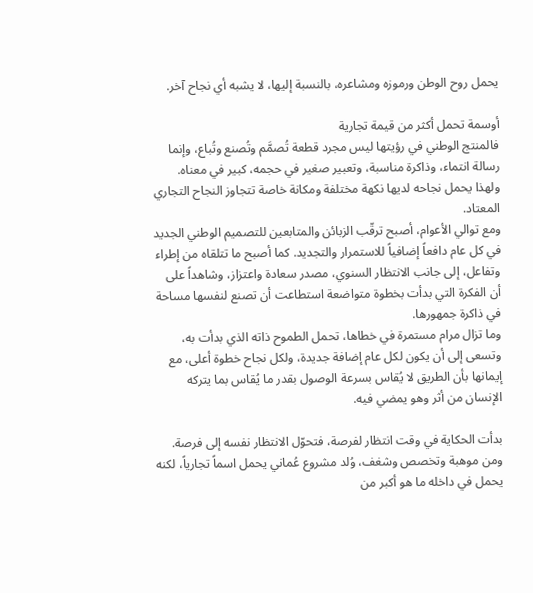يحمل روح الوطن ورموزه ومشاعره، بالنسبة إليها، لا يشبه أي نجاح آخر.

أوسمة تحمل أكثر من قيمة تجارية
فالمنتج الوطني في رؤيتها ليس مجرد قطعة تُصمَّم وتُصنع وتُباع، وإنما رسالة انتماء، وذاكرة مناسبة، وتعبير صغير في حجمه، كبير في معناه. ولهذا يحمل نجاحه لديها نكهة مختلفة ومكانة خاصة تتجاوز النجاح التجاري المعتاد.
ومع توالي الأعوام، أصبح ترقّب الزبائن والمتابعين للتصميم الوطني الجديد في كل عام دافعاً إضافياً للاستمرار والتجديد. كما أصبح ما تتلقاه من إطراء وتفاعل، إلى جانب الانتظار السنوي، مصدر سعادة واعتزاز، وشاهداً على أن الفكرة التي بدأت بخطوة متواضعة استطاعت أن تصنع لنفسها مساحة في ذاكرة جمهورها.
وما تزال مرام مستمرة في خطاها، تحمل الطموح ذاته الذي بدأت به، وتسعى إلى أن يكون لكل عام إضافة جديدة، ولكل نجاح خطوة أعلى، مع إيمانها بأن الطريق لا يُقاس بسرعة الوصول بقدر ما يُقاس بما يتركه الإنسان من أثر وهو يمضي فيه.

بدأت الحكاية في وقت انتظار لفرصة، فتحوّل الانتظار نفسه إلى فرصة. ومن موهبة وتخصص وشغف، وُلد مشروع عُماني يحمل اسماً تجارياً، لكنه يحمل في داخله ما هو أكبر من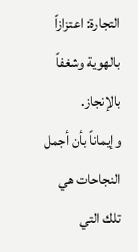التجارة: اعتزازاً بالهوية وشغفاً بالإنجاز.
وإيماناً بأن أجمل النجاحات هي تلك التي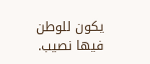يكون للوطن فيها نصيب.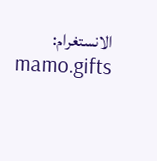الانستغرام: mamo.gifts